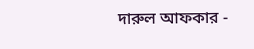দারুল আফকার -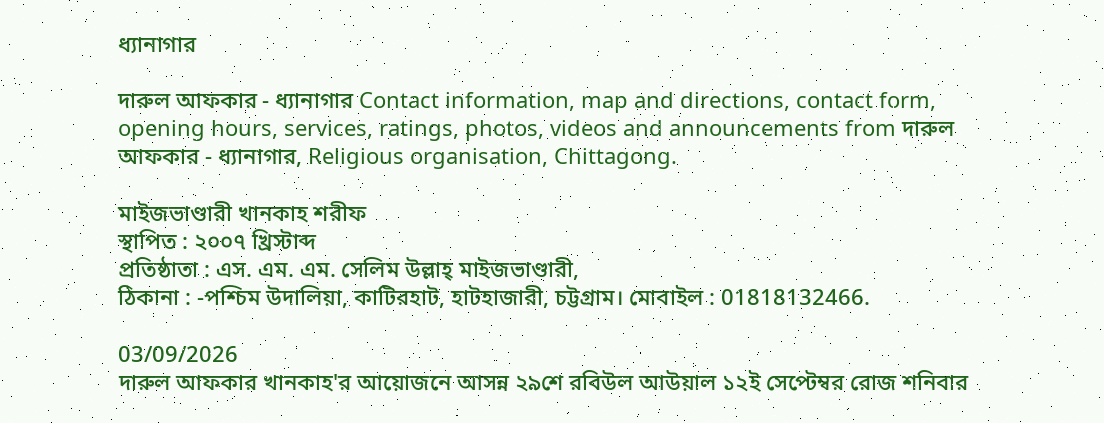ধ্যানাগার

দারুল আফকার - ধ্যানাগার Contact information, map and directions, contact form, opening hours, services, ratings, photos, videos and announcements from দারুল আফকার - ধ্যানাগার, Religious organisation, Chittagong.

মাইজভাণ্ডারী খানকাহ শরীফ
স্থাপিত : ২০০৭ খ্রিস্টাব্দ
প্রতিষ্ঠাতা : এস. এম. এম. সেলিম উল্লাহ্ মাইজভাণ্ডারী,
ঠিকানা : -পশ্চিম উদালিয়া, কাটিরহাট, হাটহাজারী, চট্টগ্রাম। মোবাইল : 01818132466.

03/09/2026
দারুল আফকার খানকাহ'র আয়োজনে আসন্ন ২৯শে রবিউল আউয়াল ১২ই সেপ্টেম্বর রোজ শনিবার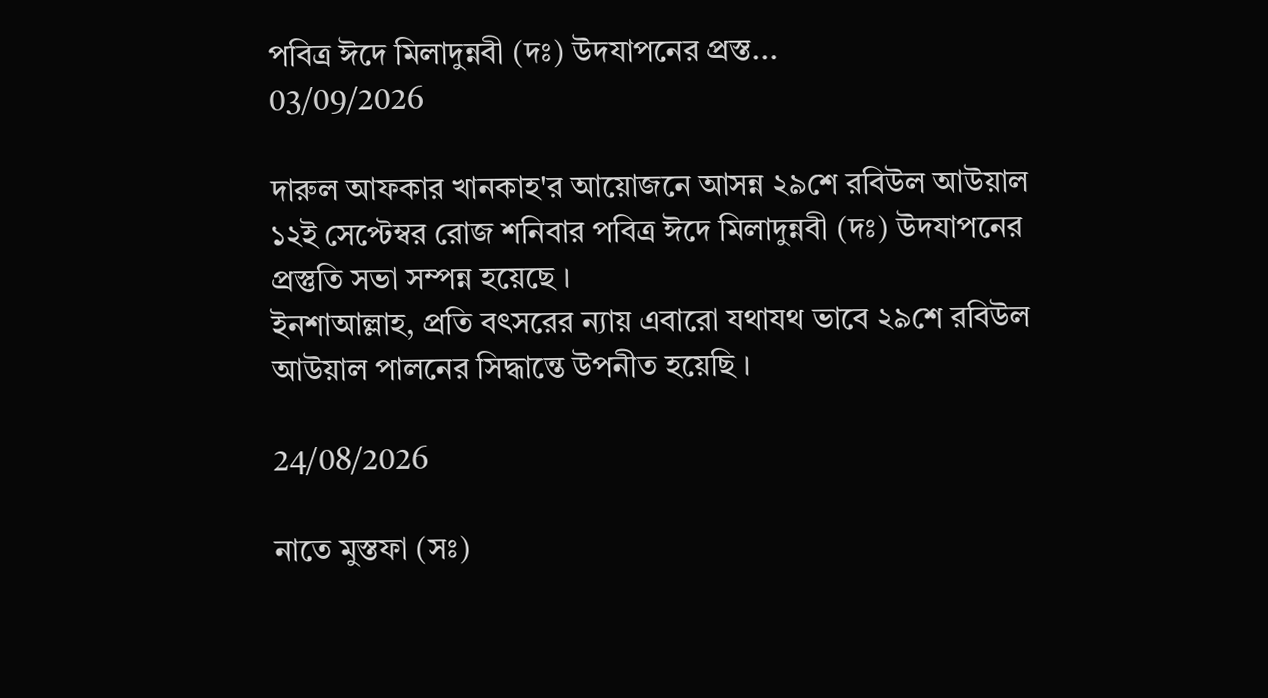পবিত্র ঈদে মিলাদুন্নবী (দঃ) উদযাপনের প্রস্ত...
03/09/2026

দারুল আফকার খানকাহ'র আয়োজনে আসন্ন ২৯শে রবিউল আউয়াল ১২ই সেপ্টেম্বর রোজ শনিবার পবিত্র ঈদে মিলাদুন্নবী (দঃ) উদযাপনের প্রস্তুতি সভা সম্পন্ন হয়েছে ।
ইনশাআল্লাহ, প্রতি বৎসরের ন্যায় এবারো যথাযথ ভাবে ২৯শে রবিউল আউয়াল পালনের সিদ্ধান্তে উপনীত হয়েছি ।

24/08/2026

নাতে মুস্তফা (সঃ)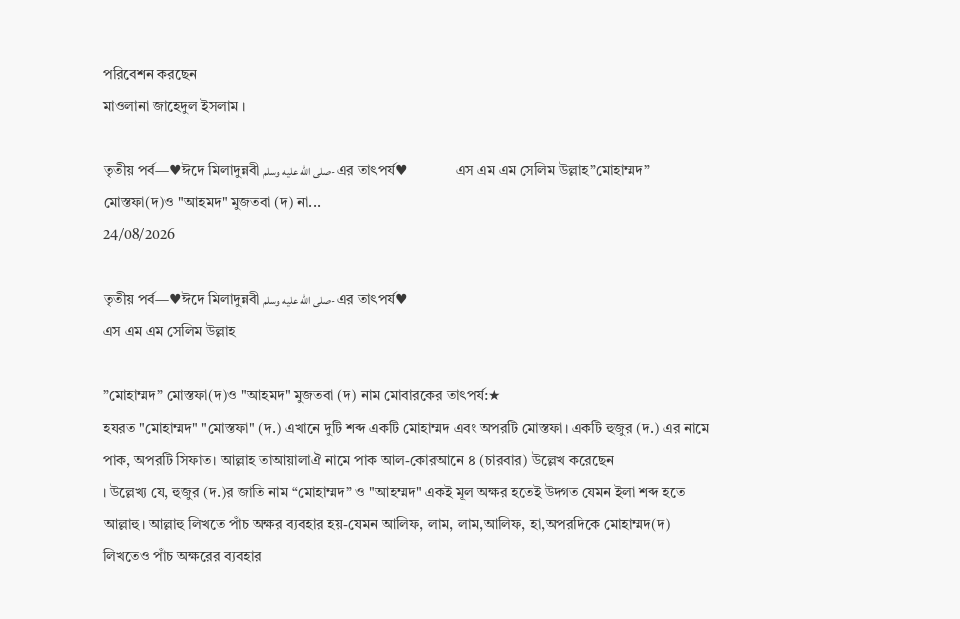পরিবেশন করছেন
মাওলানা জাহেদুল ইসলাম ।

তৃতীয় পর্ব—♥ঈদে মিলাদুন্নবী صلى الله عليه وسلم- এর তাৎপর্য♥             এস এম এম সেলিম উল্লাহ”মোহাম্মদ” মোস্তফা(দ)ও "আহমদ" মুজতবা (দ) না...
24/08/2026

তৃতীয় পর্ব—♥ঈদে মিলাদুন্নবী صلى الله عليه وسلم- এর তাৎপর্য♥
এস এম এম সেলিম উল্লাহ

”মোহাম্মদ” মোস্তফা(দ)ও "আহমদ" মুজতবা (দ) নাম মোবারকের তাৎপর্য:★
হযরত "মোহাম্মদ" "মোস্তফা" (দ.) এখানে দুটি শব্দ একটি মোহাম্মদ এবং অপরটি মোস্তফা। একটি হুজুর (দ.) এর নামে পাক, অপরটি সিফাত। আল্লাহ তাআয়ালাঐ নামে পাক আল-কোরআনে ৪ (চারবার) উল্লেখ করেছেন
। উল্লেখ্য যে, হুজুর (দ.)র জাতি নাম “মোহাম্মদ” ও "আহম্মদ" একই মূল অক্ষর হতেই উদ্গত যেমন ইলা শব্দ হতে আল্লাহু। আল্লাহু লিখতে পাঁচ অক্ষর ব্যবহার হয়-যেমন আলিফ, লাম, লাম,আলিফ, হা,অপরদিকে মোহাম্মদ(দ) লিখতেও পাঁচ অক্ষরের ব্যবহার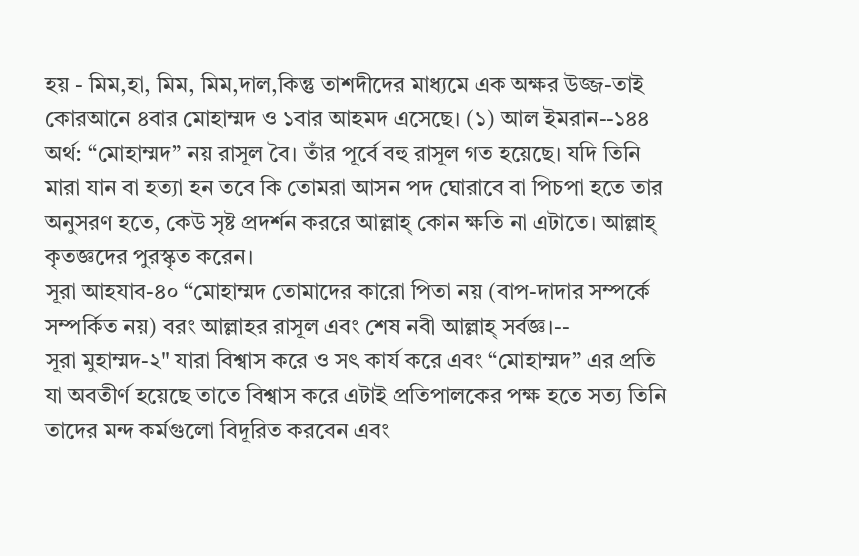হয় - মিম,হা, মিম, মিম,দাল,কিন্তু তাশদীদের মাধ্যমে এক অক্ষর উজ্জ-তাই কোরআনে ৪বার মোহাম্মদ ও ১বার আহমদ এসেছে। (১) আল ইমরান--১৪৪
অর্থ: “মোহাম্মদ” নয় রাসূল বৈ। তাঁর পূর্বে বহু রাসূল গত হয়েছে। যদি তিনি মারা যান বা হত্যা হন তবে কি তোমরা আসন পদ ঘোরাবে বা পিচপা হতে তার অনুসরণ হতে, কেউ সৃষ্ট প্রদর্শন কররে আল্লাহ্ কোন ক্ষতি না এটাতে। আল্লাহ্ কৃতজ্ঞদের পুরস্কৃত করেন।
সূরা আহযাব-৪০ “মোহাম্মদ তোমাদের কারো পিতা নয় (বাপ-দাদার সম্পর্কে সম্পর্কিত নয়) বরং আল্লাহর রাসূল এবং শেষ নবী আল্লাহ্ সর্বজ্ঞ।--
সূরা মুহাম্মদ-২" যারা বিশ্বাস করে ও সৎ কার্য করে এবং “মোহাম্মদ” এর প্রতি যা অবতীর্ণ হয়েছে তাতে বিশ্বাস করে এটাই প্রতিপালকের পক্ষ হতে সত্য তিনি তাদের মন্দ কর্মগুলো বিদূরিত করবেন এবং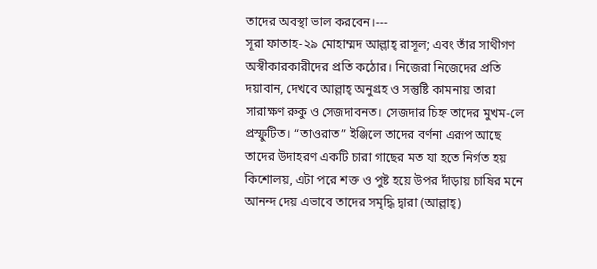তাদের অবস্থা ভাল করবেন।---
সূরা ফাতাহ-২৯ মোহাম্মদ আল্লাহ্ রাসূল; এবং তাঁর সাথীগণ অস্বীকারকারীদের প্রতি কঠোর। নিজেরা নিজেদের প্রতি দয়াবান, দেখবে আল্লাহ্ অনুগ্রহ ও সন্তুষ্টি কামনায় তারা সারাক্ষণ রুকু ও সেজদাবনত। সেজদার চিহ্ন তাদের মুখম-লে প্রস্ফুটিত। “তাওরাত” ইঞ্জিলে তাদের বর্ণনা এরূপ আছে তাদের উদাহরণ একটি চারা গাছের মত যা হতে নির্গত হয় কিশোলয়, এটা পরে শক্ত ও পুষ্ট হয়ে উপর দাঁড়ায় চাষির মনে আনন্দ দেয় এভাবে তাদের সমৃদ্ধি দ্বারা (আল্লাহ্)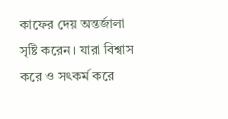কাফের দেয় অন্তর্জালা সৃষ্টি করেন। যারা বিশ্বাস করে ও সৎকর্ম করে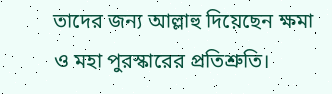তাদের জন্য আল্লাহু দিয়েছেন ক্ষমা ও মহা পুরস্কারের প্রতিশ্রুতি।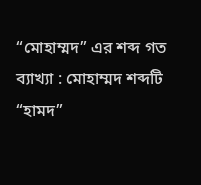“মোহাম্মদ” এর শব্দ গত ব্যাখ্যা : মোহাম্মদ শব্দটি “হামদ”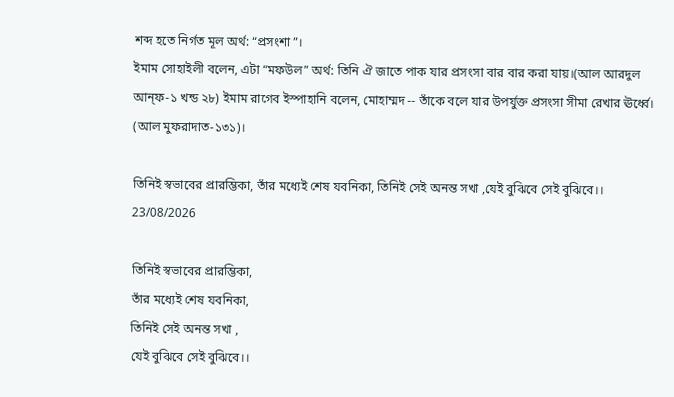শব্দ হতে নির্গত মূল অর্থ: “প্রসংশা”।
ইমাম সোহাইলী বলেন, এটা “মফউল” অর্থ: তিনি ঐ জাতে পাক যার প্রসংসা বার বার করা যায়।(আল আরদুল আন্ফ-১ খন্ড ২৮) ইমাম রাগেব ইস্পাহানি বলেন, মোহাম্মদ -- তাঁকে বলে যার উপর্যুক্ত প্রসংসা সীমা রেখার ঊর্ধ্বে। (আল মুফরাদাত-১৩১)।

তিনিই স্বভাবের প্রারম্ভিকা, তাঁর মধ্যেই শেষ যবনিকা, তিনিই সেই অনন্ত সখা ,যেই বুঝিবে সেই বুঝিবে।।
23/08/2026

তিনিই স্বভাবের প্রারম্ভিকা,
তাঁর মধ্যেই শেষ যবনিকা,
তিনিই সেই অনন্ত সখা ,
যেই বুঝিবে সেই বুঝিবে।।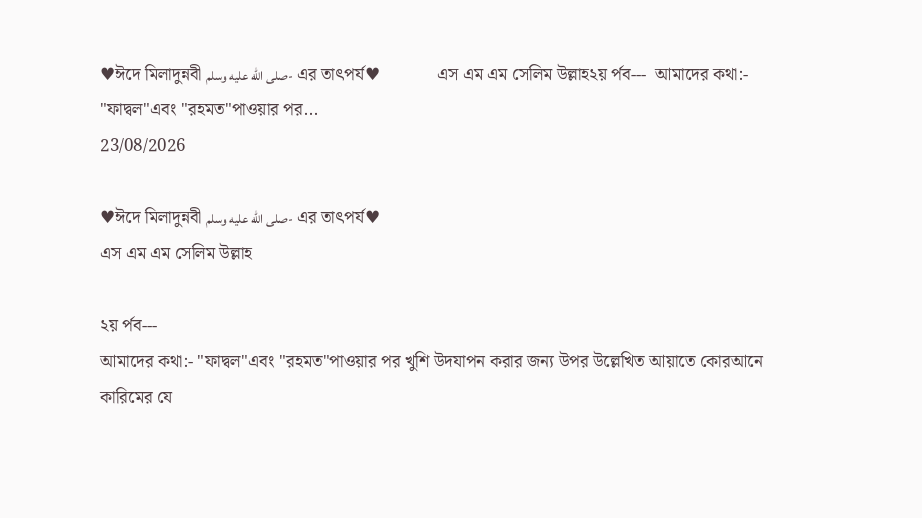♥ঈদে মিলাদুন্নবী صلى الله عليه وسلم- এর তাৎপর্য♥             এস এম এম সেলিম উল্লাহ২য় র্পব---  আমাদের কথা:- "ফাদ্বল"এবং "রহমত"পাওয়ার পর...
23/08/2026

♥ঈদে মিলাদুন্নবী صلى الله عليه وسلم- এর তাৎপর্য♥
এস এম এম সেলিম উল্লাহ

২য় র্পব---
আমাদের কথা:- "ফাদ্বল"এবং "রহমত"পাওয়ার পর খুশি উদযাপন করার জন্য উপর উল্লেখিত আয়াতে কোরআনে কারিমের যে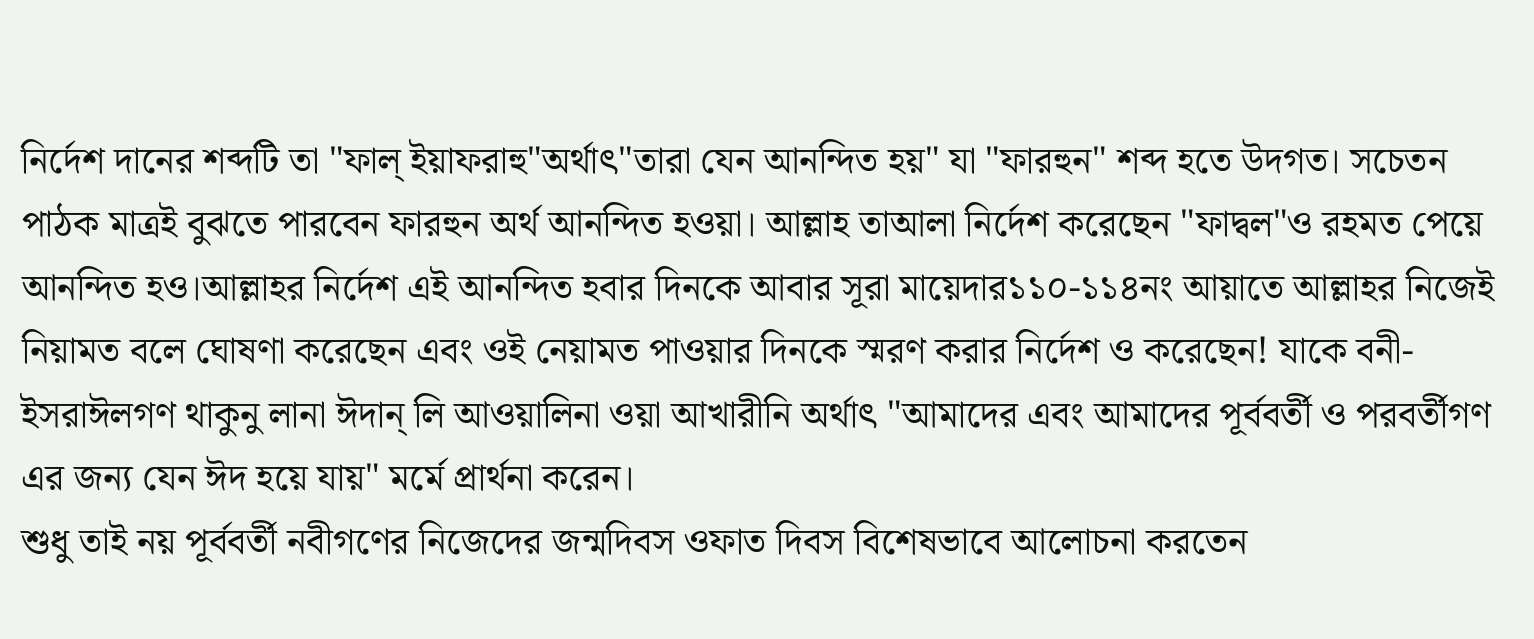নির্দেশ দানের শব্দটি তা "ফাল্ ইয়াফরাহু"অর্থাৎ"তারা যেন আনন্দিত হয়" যা "ফারহুন" শব্দ হতে উদগত। সচেতন পাঠক মাত্রই বুঝতে পারবেন ফারহুন অর্থ আনন্দিত হওয়া। আল্লাহ তাআলা নির্দেশ করেছেন "ফাদ্বল"ও রহমত পেয়ে আনন্দিত হও।আল্লাহর নির্দেশ এই আনন্দিত হবার দিনকে আবার সূরা মায়েদার১১০-১১৪নং আয়াতে আল্লাহর নিজেই নিয়ামত বলে ঘোষণা করেছেন এবং ওই নেয়ামত পাওয়ার দিনকে স্মরণ করার নির্দেশ ও করেছেন! যাকে বনী-ইসরাঈলগণ থাকুনু লানা ঈদান্ লি আওয়ালিনা ওয়া আখারীনি অর্থাৎ "আমাদের এবং আমাদের পূর্ববর্তী ও পরবর্তীগণ এর জন্য যেন ঈদ হয়ে যায়" মর্মে প্রার্থনা করেন।
শুধু তাই নয় পূর্ববর্তী নবীগণের নিজেদের জন্মদিবস ওফাত দিবস বিশেষভাবে আলোচনা করতেন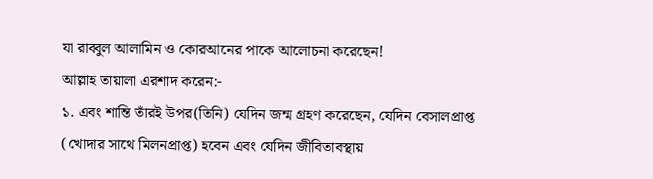যা রাব্বুল আলামিন ও কোরআনের পাকে আলোচনা করেছেন!
আল্লাহ তায়ালা এরশাদ করেন:-
১. এবং শান্তি তাঁরই উপর(তিনি) যেদিন জন্ম গ্রহণ করেছেন, যেদিন বেসালপ্রাপ্ত (খোদার সাথে মিলনপ্রাপ্ত) হবেন এবং যেদিন জীবিতাবস্থায়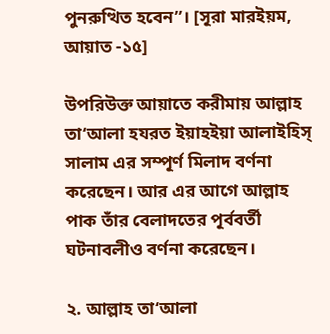পুনরুত্থিত হবেন’’। [সূরা মারইয়ম, আয়াত -১৫]

উপরিউক্ত আয়াতে করীমায় আল্লাহ তা‘আলা হযরত ইয়াহইয়া আলাইহিস্ সালাম এর সম্পূর্ণ মিলাদ বর্ণনা করেছেন। আর এর আগে আল্লাহ পাক তাঁর বেলাদতের পূর্ববর্তী ঘটনাবলীও বর্ণনা করেছেন।

২. আল্লাহ তা‘আলা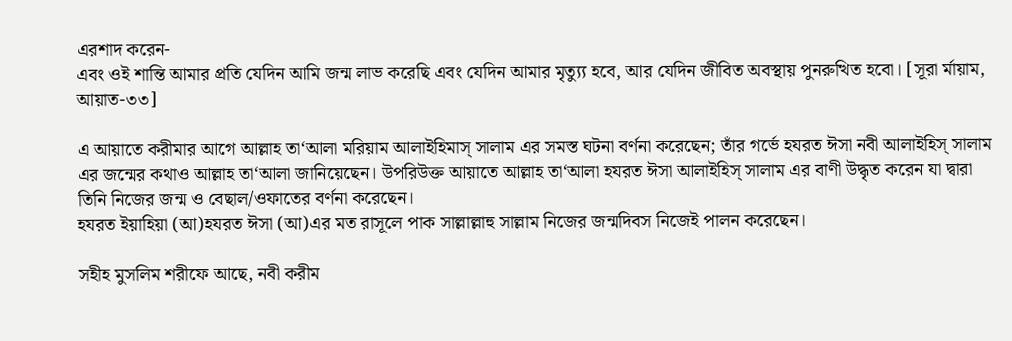এরশাদ করেন-
এবং ওই শান্তি আমার প্রতি যেদিন আমি জন্ম লাভ করেছি এবং যেদিন আমার মৃত্য্যু হবে, আর যেদিন জীবিত অবস্থায় পুনরুত্থিত হবো। [সূরা র্মায়াম, আয়াত-৩৩]

এ আয়াতে করীমার আগে আল্লাহ তা‘আলা মরিয়াম আলাইহিমাস্ সালাম এর সমস্ত ঘটনা বর্ণনা করেছেন; তাঁর গর্ভে হযরত ঈসা নবী আলাইহিস্ সালাম এর জন্মের কথাও আল্লাহ তা‘আলা জানিয়েছেন। উপরিউক্ত আয়াতে আল্লাহ তা‘আলা হযরত ঈসা আলাইহিস্ সালাম এর বাণী উদ্ধৃত করেন যা দ্বারা তিনি নিজের জন্ম ও বেছাল/ওফাতের বর্ণনা করেছেন।
হযরত ইয়াহিয়া (আ)হযরত ঈসা (আ)এর মত রাসূলে পাক সাল্লাল্লাহু সাল্লাম নিজের জন্মদিবস নিজেই পালন করেছেন।

সহীহ মুসলিম শরীফে আছে, নবী করীম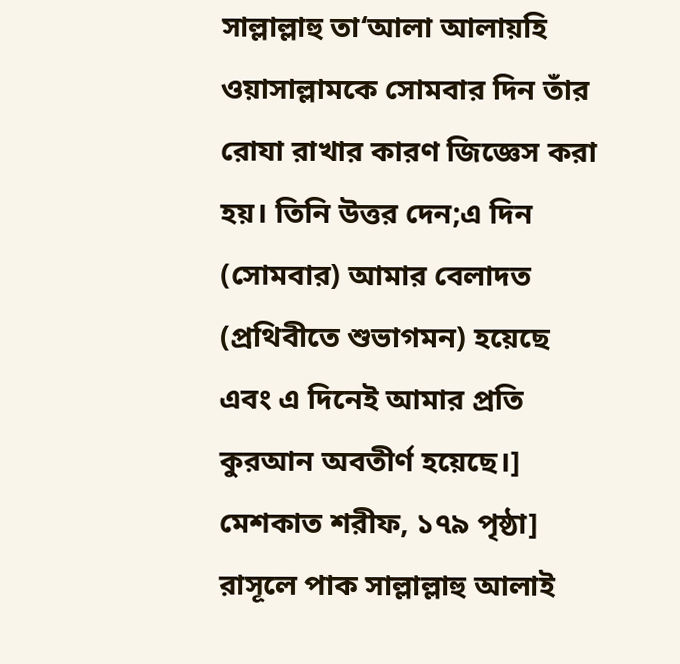সাল্লাল্লাহু তা‘আলা আলায়হি ওয়াসাল্লামকে সোমবার দিন তাঁর রোযা রাখার কারণ জিজ্ঞেস করা হয়। তিনি উত্তর দেন;এ দিন (সোমবার) আমার বেলাদত (প্রথিবীতে শুভাগমন) হয়েছে এবং এ দিনেই আমার প্রতি কুরআন অবতীর্ণ হয়েছে।] মেশকাত শরীফ, ১৭৯ পৃষ্ঠা]
রাসূলে পাক সাল্লাল্লাহু আলাই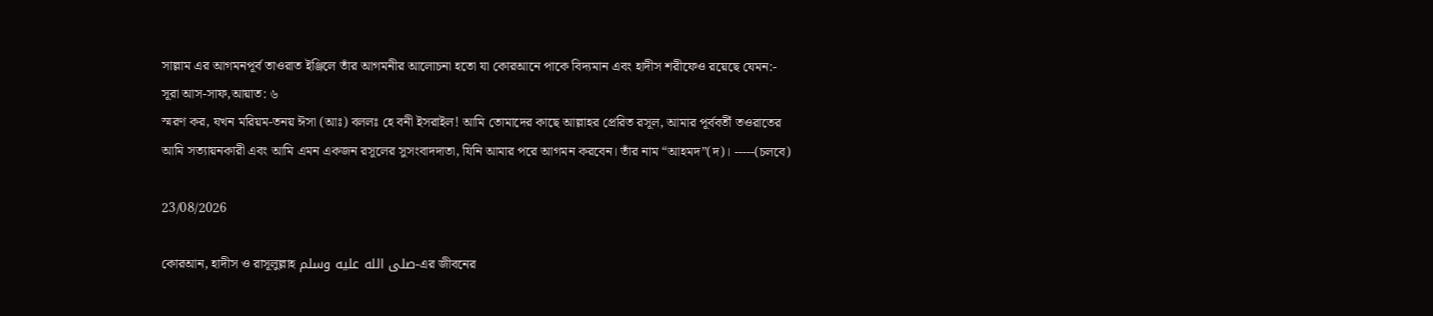সাল্লাম এর আগমনপূর্ব তাওরাত ইঞ্জিলে তাঁর আগমনীর আলোচনা হতো যা কোরআনে পাকে বিদ্যমান এবং হাদীস শরীফেও রয়েছে যেমন:-
সূরা আস-সাফ,আয়াত: ৬
স্মরণ কর, যখন মরিয়ম-তনয় ঈসা (আঃ) বললঃ হে বনী ইসরাইল! আমি তোমাদের কাছে আল্লাহর প্রেরিত রসূল, আমার পূর্ববর্তী তওরাতের আমি সত্যায়নকারী এবং আমি এমন একজন রসূলের সুসংবাদদাতা, যিনি আমার পরে আগমন করবেন। তাঁর নাম “আহমদ”(দ)। -----(চলবে)

23/08/2026

কোরআন, হাদীস ও রাসূলুল্লাহ صلى الله عليه وسلم-এর জীবনের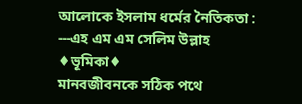আলোকে ইসলাম ধর্মের নৈতিকতা :
---এহ এম এম সেলিম উল্লাহ
♦ভূমিকা♦
মানবজীবনকে সঠিক পথে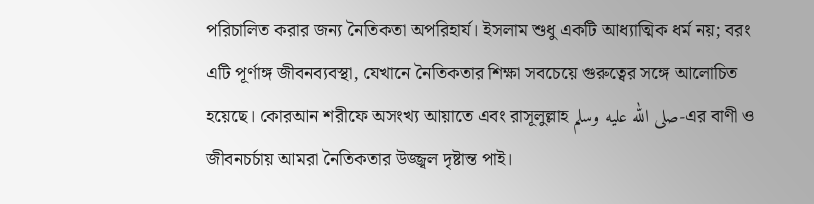পরিচালিত করার জন্য নৈতিকতা অপরিহার্য। ইসলাম শুধু একটি আধ্যাত্মিক ধর্ম নয়; বরং এটি পূর্ণাঙ্গ জীবনব্যবস্থা, যেখানে নৈতিকতার শিক্ষা সবচেয়ে গুরুত্বের সঙ্গে আলোচিত হয়েছে। কোরআন শরীফে অসংখ্য আয়াতে এবং রাসূলুল্লাহ صلى الله عليه وسلم-এর বাণী ও জীবনচর্চায় আমরা নৈতিকতার উজ্জ্বল দৃষ্টান্ত পাই।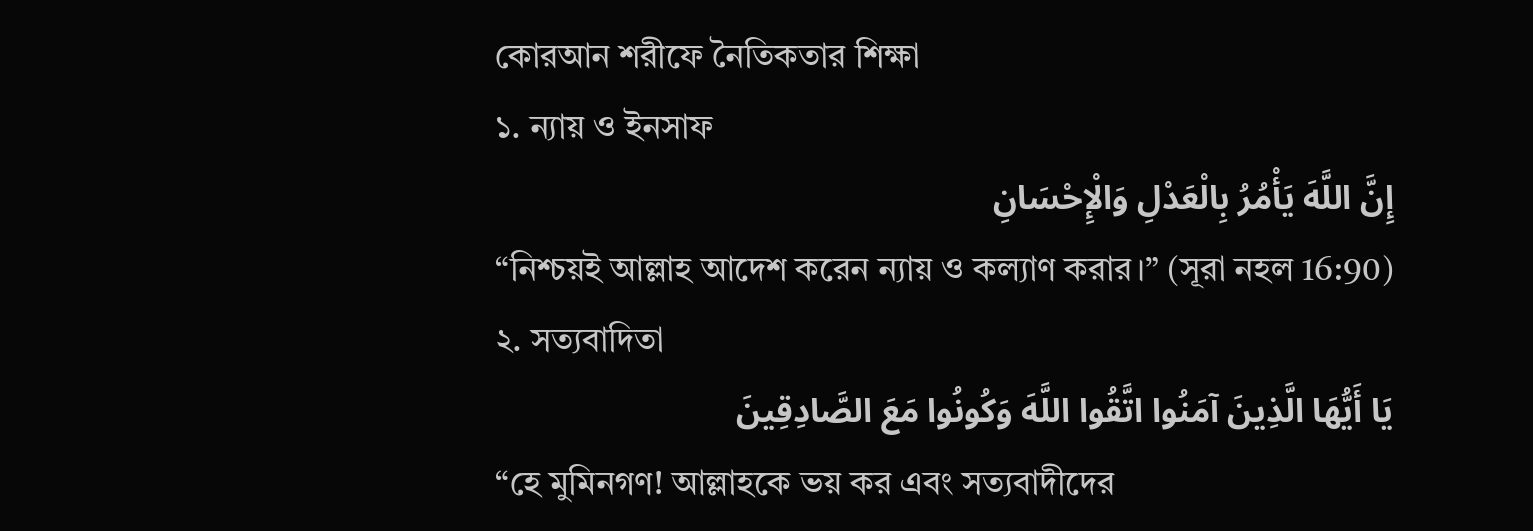কোরআন শরীফে নৈতিকতার শিক্ষা
১. ন্যায় ও ইনসাফ
إِنَّ اللَّهَ يَأْمُرُ بِالْعَدْلِ وَالْإِحْسَانِ
“নিশ্চয়ই আল্লাহ আদেশ করেন ন্যায় ও কল্যাণ করার।” (সূরা নহল 16:90)
২. সত্যবাদিতা
يَا أَيُّهَا الَّذِينَ آمَنُوا اتَّقُوا اللَّهَ وَكُونُوا مَعَ الصَّادِقِينَ
“হে মুমিনগণ! আল্লাহকে ভয় কর এবং সত্যবাদীদের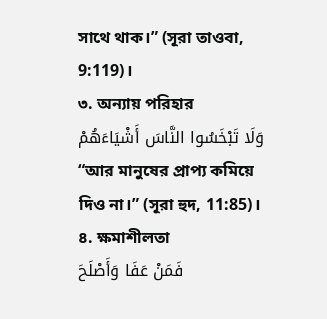সাথে থাক।” (সূরা তাওবা, 9:119)।
৩. অন্যায় পরিহার
وَلَا تَبْخَسُوا النَّاسَ أَشْيَاءَهُمْ “আর মানুষের প্রাপ্য কমিয়ে দিও না।” (সূরা হুদ, 11:85)।
৪. ক্ষমাশীলতা
فَمَنْ عَفَا وَأَصْلَحَ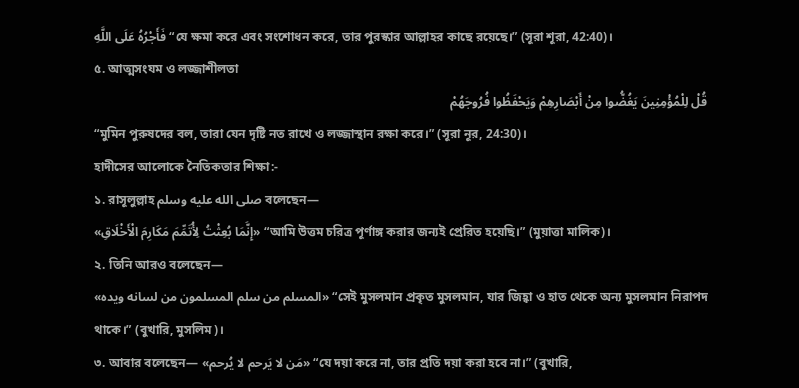فَأَجْرُهُ عَلَى اللَّهِ “যে ক্ষমা করে এবং সংশোধন করে, তার পুরস্কার আল্লাহর কাছে রয়েছে।” (সূরা শূরা, 42:40)।
৫. আত্মসংযম ও লজ্জাশীলতা
قُلْ لِلْمُؤْمِنِينَ يَغُضُّوا مِنْ أَبْصَارِهِمْ وَيَحْفَظُوا فُرُوجَهُمْ
“মুমিন পুরুষদের বল, তারা যেন দৃষ্টি নত রাখে ও লজ্জাস্থান রক্ষা করে।” (সূরা নূর, 24:30)।
হাদীসের আলোকে নৈতিকতার শিক্ষা:-
১. রাসূলুল্লাহ صلى الله عليه وسلم বলেছেন—
«إِنَّمَا بُعِثْتُ لِأُتَمِّمَ مَكَارِمَ الْأَخْلَاقِ» “আমি উত্তম চরিত্র পূর্ণাঙ্গ করার জন্যই প্রেরিত হয়েছি।” (মুয়াত্তা মালিক)।
২. তিনি আরও বলেছেন—
«المسلم من سلم المسلمون من لسانه ويده» “সেই মুসলমান প্রকৃত মুসলমান, যার জিহ্বা ও হাত থেকে অন্য মুসলমান নিরাপদ থাকে।” (বুখারি, মুসলিম)।
৩. আবার বলেছেন— «مَن لا يَرحم لا يُرحم» “যে দয়া করে না, তার প্রতি দয়া করা হবে না।” (বুখারি,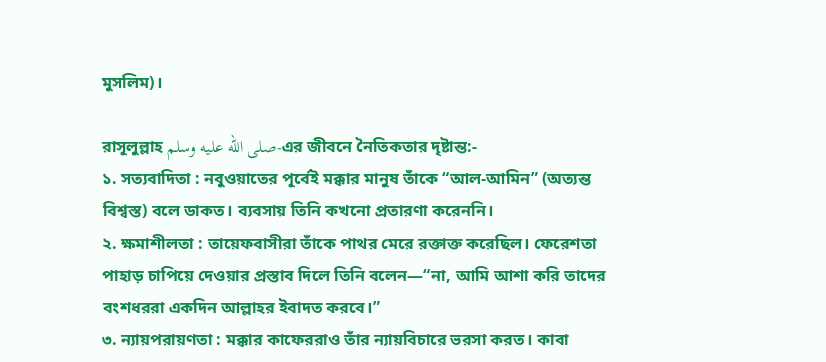মুসলিম)।

রাসূলুল্লাহ صلى الله عليه وسلم-এর জীবনে নৈতিকতার দৃষ্টান্ত:-
১. সত্যবাদিতা : নবুওয়াতের পূর্বেই মক্কার মানুষ তাঁকে “আল-আমিন” (অত্যন্ত বিশ্বস্ত) বলে ডাকত। ব্যবসায় তিনি কখনো প্রতারণা করেননি।
২. ক্ষমাশীলতা : তায়েফবাসীরা তাঁকে পাথর মেরে রক্তাক্ত করেছিল। ফেরেশতা পাহাড় চাপিয়ে দেওয়ার প্রস্তাব দিলে তিনি বলেন—“না, আমি আশা করি তাদের বংশধররা একদিন আল্লাহর ইবাদত করবে।”
৩. ন্যায়পরায়ণতা : মক্কার কাফেররাও তাঁর ন্যায়বিচারে ভরসা করত। কাবা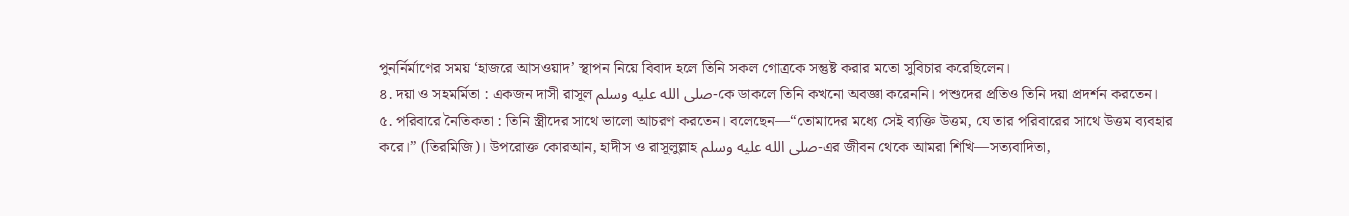পুনর্নির্মাণের সময় ‘হাজরে আসওয়াদ’ স্থাপন নিয়ে বিবাদ হলে তিনি সকল গোত্রকে সন্তুষ্ট করার মতো সুবিচার করেছিলেন।
৪. দয়া ও সহমর্মিতা : একজন দাসী রাসূল صلى الله عليه وسلم-কে ডাকলে তিনি কখনো অবজ্ঞা করেননি। পশুদের প্রতিও তিনি দয়া প্রদর্শন করতেন।
৫. পরিবারে নৈতিকতা : তিনি স্ত্রীদের সাথে ভালো আচরণ করতেন। বলেছেন—“তোমাদের মধ্যে সেই ব্যক্তি উত্তম, যে তার পরিবারের সাথে উত্তম ব্যবহার করে।” (তিরমিজি)। উপরোক্ত কোরআন, হাদীস ও রাসূলুল্লাহ صلى الله عليه وسلم-এর জীবন থেকে আমরা শিখি—সত্যবাদিতা,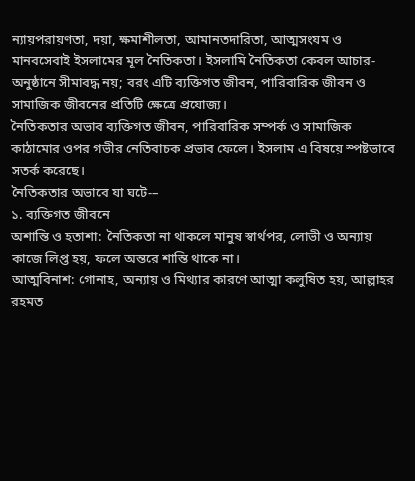ন্যায়পরায়ণতা, দয়া, ক্ষমাশীলতা, আমানতদারিতা, আত্মসংযম ও মানবসেবাই ইসলামের মূল নৈতিকতা। ইসলামি নৈতিকতা কেবল আচার-অনুষ্ঠানে সীমাবদ্ধ নয়; বরং এটি ব্যক্তিগত জীবন, পারিবারিক জীবন ও সামাজিক জীবনের প্রতিটি ক্ষেত্রে প্রযোজ্য।
নৈতিকতার অভাব ব্যক্তিগত জীবন, পারিবারিক সম্পর্ক ও সামাজিক কাঠামোর ওপর গভীর নেতিবাচক প্রভাব ফেলে। ইসলাম এ বিষয়ে স্পষ্টভাবে সতর্ক করেছে।
নৈতিকতার অভাবে যা ঘটে-–
১. ব্যক্তিগত জীবনে
অশান্তি ও হতাশা: নৈতিকতা না থাকলে মানুষ স্বার্থপর, লোভী ও অন্যায় কাজে লিপ্ত হয়, ফলে অন্তরে শান্তি থাকে না।
আত্মবিনাশ: গোনাহ, অন্যায় ও মিথ্যার কারণে আত্মা কলুষিত হয়, আল্লাহর রহমত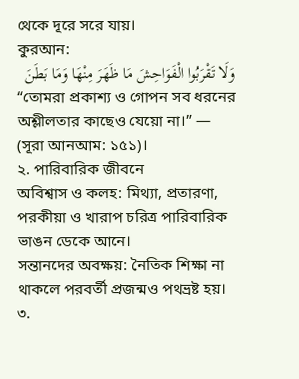থেকে দূরে সরে যায়।
কুরআন:
وَلَا تَقْرَبُوا الْفَوَاحِشَ مَا ظَهَرَ مِنْهَا وَمَا بَطَنَ
“তোমরা প্রকাশ্য ও গোপন সব ধরনের অশ্লীলতার কাছেও যেয়ো না।” — (সূরা আনআম: ১৫১)।
২. পারিবারিক জীবনে
অবিশ্বাস ও কলহ: মিথ্যা, প্রতারণা, পরকীয়া ও খারাপ চরিত্র পারিবারিক ভাঙন ডেকে আনে।
সন্তানদের অবক্ষয়: নৈতিক শিক্ষা না থাকলে পরবর্তী প্রজন্মও পথভ্রষ্ট হয়।
৩.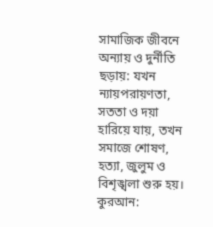সামাজিক জীবনে
অন্যায় ও দুর্নীতি ছড়ায়: যখন ন্যায়পরায়ণতা, সততা ও দয়া হারিয়ে যায়, তখন সমাজে শোষণ, হত্যা, জুলুম ও বিশৃঙ্খলা শুরু হয়।
কুরআন: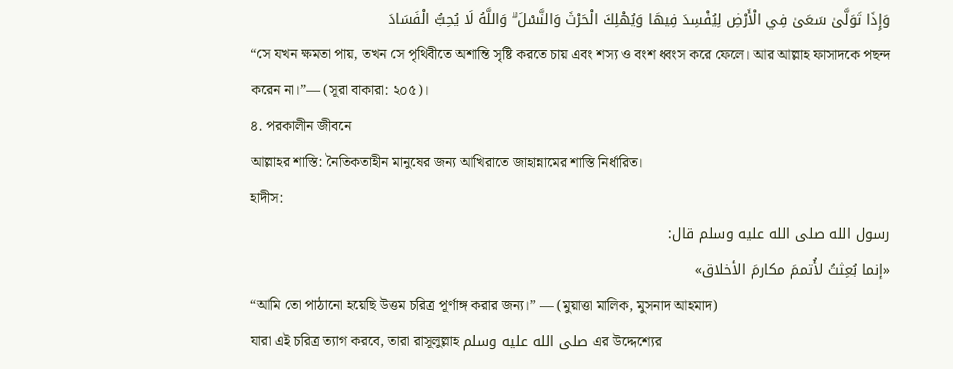وَإِذَا تَوَلَّىٰ سَعَىٰ فِي الْأَرْضِ لِيُفْسِدَ فِيهَا وَيُهْلِكَ الْحَرْثَ وَالنَّسْلَ ۗ وَاللَّهُ لَا يُحِبُّ الْفَسَادَ
“সে যখন ক্ষমতা পায়, তখন সে পৃথিবীতে অশান্তি সৃষ্টি করতে চায় এবং শস্য ও বংশ ধ্বংস করে ফেলে। আর আল্লাহ ফাসাদকে পছন্দ করেন না।”— (সূরা বাকারা: ২০৫)।
৪. পরকালীন জীবনে
আল্লাহর শাস্তি: নৈতিকতাহীন মানুষের জন্য আখিরাতে জাহান্নামের শাস্তি নির্ধারিত।
হাদীস:
رسول الله صلى الله عليه وسلم قال:
«إنما بُعِثتُ لأُتممَ مكارمَ الأخلاق»
“আমি তো পাঠানো হয়েছি উত্তম চরিত্র পূর্ণাঙ্গ করার জন্য।” — (মুয়াত্তা মালিক, মুসনাদ আহমাদ)
যারা এই চরিত্র ত্যাগ করবে, তারা রাসূলুল্লাহ صلى الله عليه وسلم এর উদ্দেশ্যের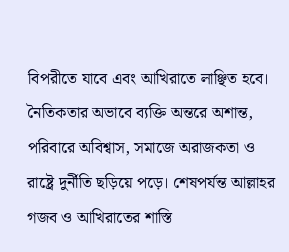বিপরীতে যাবে এবং আখিরাতে লাঞ্ছিত হবে।
নৈতিকতার অভাবে ব্যক্তি অন্তরে অশান্ত, পরিবারে অবিশ্বাস, সমাজে অরাজকতা ও রাষ্ট্রে দুর্নীতি ছড়িয়ে পড়ে। শেষপর্যন্ত আল্লাহর গজব ও আখিরাতের শাস্তি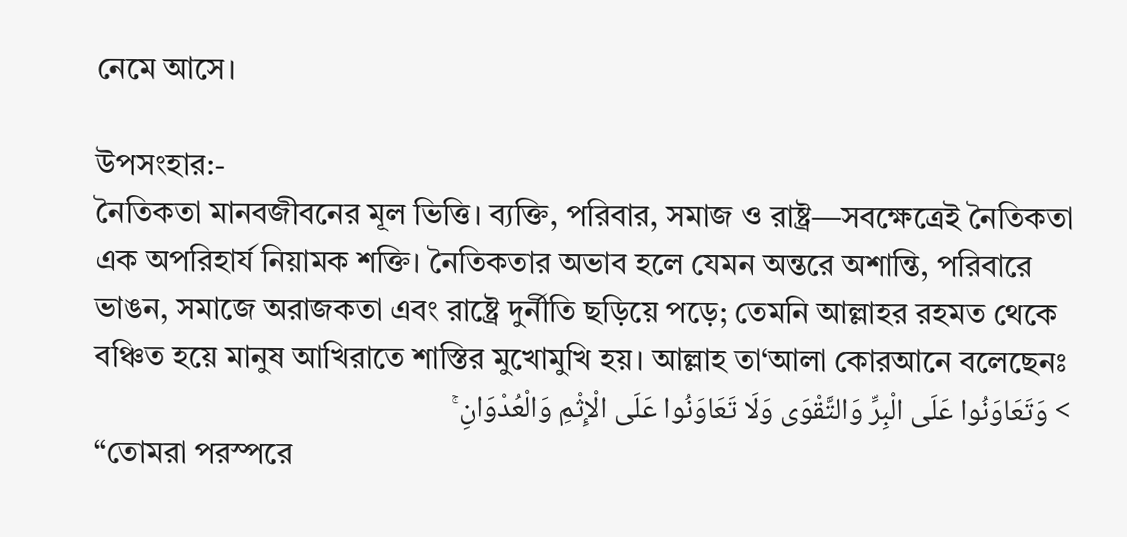নেমে আসে।

উপসংহার:-
নৈতিকতা মানবজীবনের মূল ভিত্তি। ব্যক্তি, পরিবার, সমাজ ও রাষ্ট্র—সবক্ষেত্রেই নৈতিকতা এক অপরিহার্য নিয়ামক শক্তি। নৈতিকতার অভাব হলে যেমন অন্তরে অশান্তি, পরিবারে ভাঙন, সমাজে অরাজকতা এবং রাষ্ট্রে দুর্নীতি ছড়িয়ে পড়ে; তেমনি আল্লাহর রহমত থেকে বঞ্চিত হয়ে মানুষ আখিরাতে শাস্তির মুখোমুখি হয়। আল্লাহ তা‘আলা কোরআনে বলেছেনঃ
> وَتَعَاوَنُوا عَلَى الْبِرِّ وَالتَّقْوَى وَلَا تَعَاوَنُوا عَلَى الْإِثْمِ وَالْعُدْوَانِ ۚ
“তোমরা পরস্পরে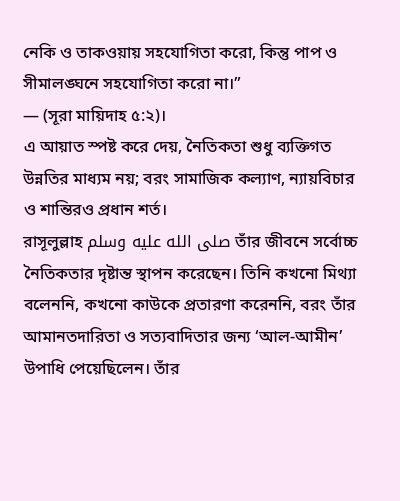নেকি ও তাকওয়ায় সহযোগিতা করো, কিন্তু পাপ ও সীমালঙ্ঘনে সহযোগিতা করো না।”
— (সূরা মায়িদাহ ৫:২)।
এ আয়াত স্পষ্ট করে দেয়, নৈতিকতা শুধু ব্যক্তিগত উন্নতির মাধ্যম নয়; বরং সামাজিক কল্যাণ, ন্যায়বিচার ও শান্তিরও প্রধান শর্ত।
রাসূলুল্লাহ صلى الله عليه وسلم তাঁর জীবনে সর্বোচ্চ নৈতিকতার দৃষ্টান্ত স্থাপন করেছেন। তিনি কখনো মিথ্যা বলেননি, কখনো কাউকে প্রতারণা করেননি, বরং তাঁর আমানতদারিতা ও সত্যবাদিতার জন্য ‘আল-আমীন’ উপাধি পেয়েছিলেন। তাঁর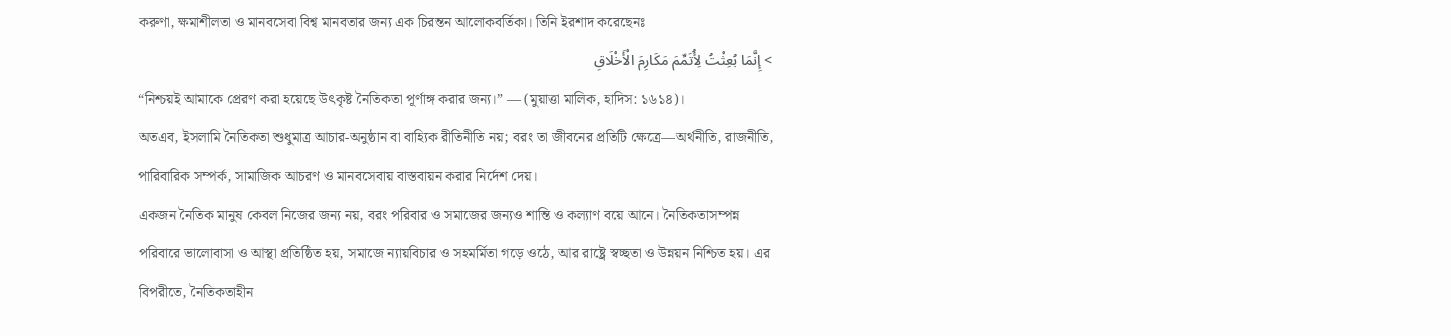করুণা, ক্ষমাশীলতা ও মানবসেবা বিশ্ব মানবতার জন্য এক চিরন্তন আলোকবর্তিকা। তিনি ইরশাদ করেছেনঃ
> إِنَّمَا بُعِثْتُ لِأُتَمِّمَ مَكَارِمَ الْأَخْلَاقِ
“নিশ্চয়ই আমাকে প্রেরণ করা হয়েছে উৎকৃষ্ট নৈতিকতা পূর্ণাঙ্গ করার জন্য।” — (মুয়াত্তা মালিক, হাদিস: ১৬১৪)।
অতএব, ইসলামি নৈতিকতা শুধুমাত্র আচার-অনুষ্ঠান বা বাহ্যিক রীতিনীতি নয়; বরং তা জীবনের প্রতিটি ক্ষেত্রে—অর্থনীতি, রাজনীতি, পারিবারিক সম্পর্ক, সামাজিক আচরণ ও মানবসেবায় বাস্তবায়ন করার নির্দেশ দেয়।
একজন নৈতিক মানুষ কেবল নিজের জন্য নয়, বরং পরিবার ও সমাজের জন্যও শান্তি ও কল্যাণ বয়ে আনে। নৈতিকতাসম্পন্ন পরিবারে ভালোবাসা ও আস্থা প্রতিষ্ঠিত হয়, সমাজে ন্যায়বিচার ও সহমর্মিতা গড়ে ওঠে, আর রাষ্ট্রে স্বচ্ছতা ও উন্নয়ন নিশ্চিত হয়। এর বিপরীতে, নৈতিকতাহীন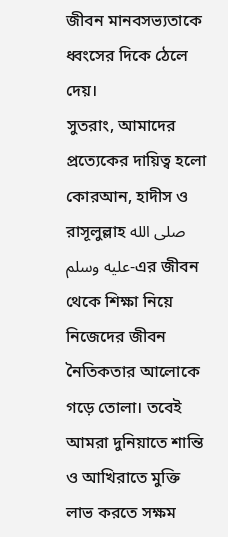জীবন মানবসভ্যতাকে ধ্বংসের দিকে ঠেলে দেয়।
সুতরাং, আমাদের প্রত্যেকের দায়িত্ব হলো কোরআন, হাদীস ও রাসূলুল্লাহ صلى الله عليه وسلم-এর জীবন থেকে শিক্ষা নিয়ে নিজেদের জীবন নৈতিকতার আলোকে গড়ে তোলা। তবেই আমরা দুনিয়াতে শান্তি ও আখিরাতে মুক্তি লাভ করতে সক্ষম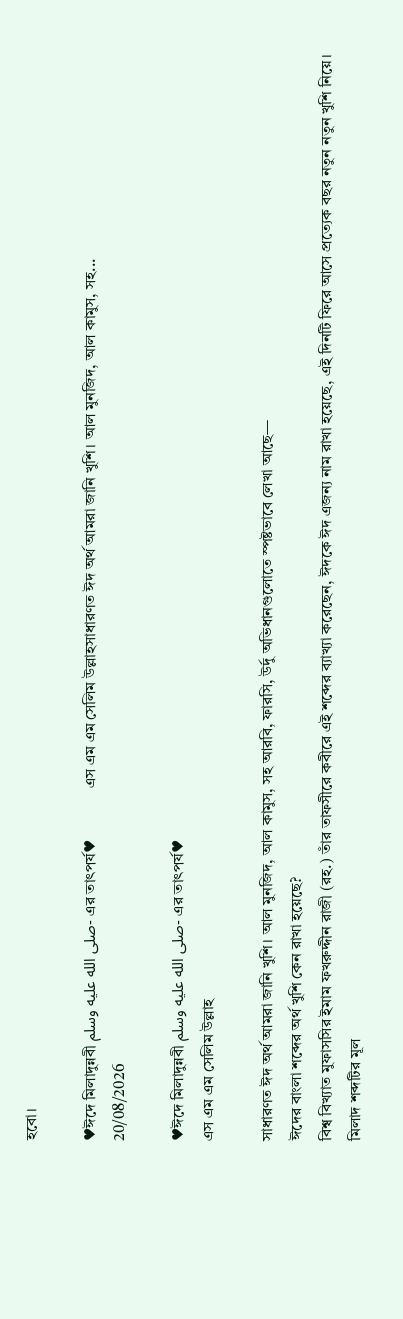হবো।

♥ঈদে মিলাদুন্নবী صلى الله عليه وسلم- এর তাৎপর্য♥             এস এম এম সেলিম উল্লাহসাধারণত ঈদ অর্থ আমরা জানি খুশি। আল মুনজিদ, আল কামুস, সহ...
20/08/2026

♥ঈদে মিলাদুন্নবী صلى الله عليه وسلم- এর তাৎপর্য♥
এস এম এম সেলিম উল্লাহ

সাধারণত ঈদ অর্থ আমরা জানি খুশি। আল মুনজিদ, আল কামুস, সহ আরবি, ফারসি, উর্দু অভিধানগুলোতে স্পষ্টভাবে লেখা আছে—
ঈদের বাংলা শব্দের অর্থ খুশি কেন রাখা হয়েছে?
বিশ্ব বিখ্যাত মুফাসসির ইমাম ফখরুদ্দীন রাজী (রহ.) তাঁর তাফসীরে কবীরে এই শব্দের ব্যাখ্যা করেছেন, ঈদকে ঈদ এজন্য নাম রাখা হয়েছে, এই দিনটি ফিরে আসে প্রত্যেক বছর নতুন নতুন খুশি নিয়ে।
মিলাদ শব্দটির মূল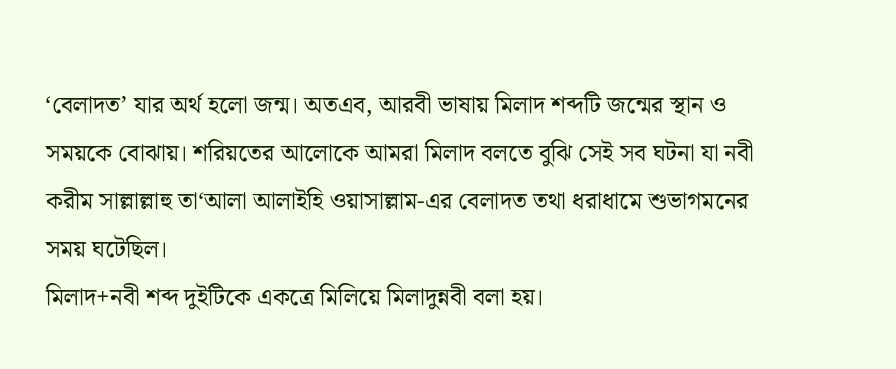‘বেলাদত’ যার অর্থ হলো জন্ম। অতএব, আরবী ভাষায় মিলাদ শব্দটি জন্মের স্থান ও সময়কে বোঝায়। শরিয়তের আলোকে আমরা মিলাদ বলতে বুঝি সেই সব ঘটনা যা নবী করীম সাল্লাল্লাহু তা‘আলা আলাইহি ওয়াসাল্লাম-এর বেলাদত তথা ধরাধামে শুভাগমনের সময় ঘটেছিল।
মিলাদ+নবী শব্দ দুইটিকে একত্রে মিলিয়ে মিলাদুন্নবী বলা হয়।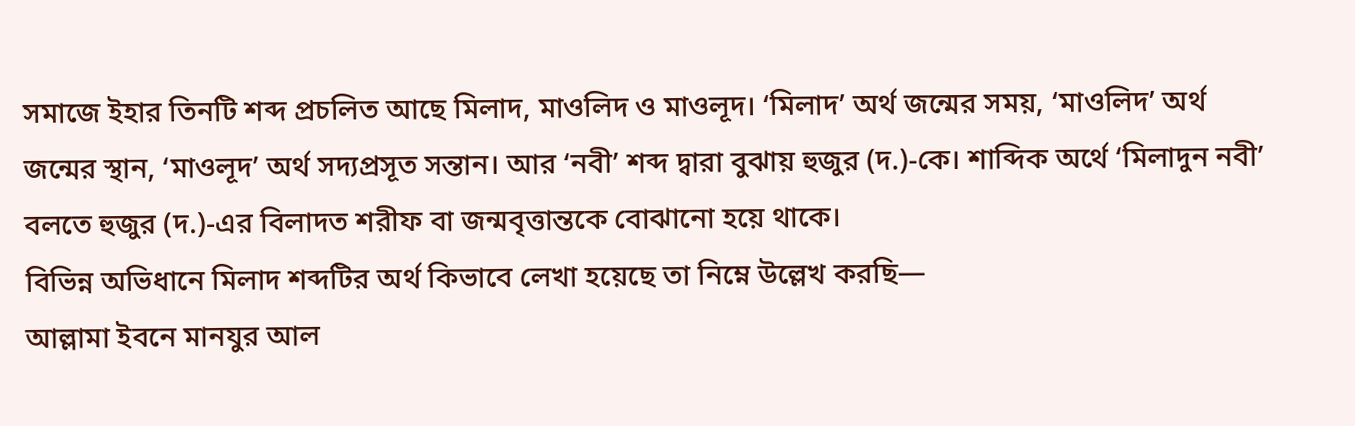সমাজে ইহার তিনটি শব্দ প্রচলিত আছে মিলাদ, মাওলিদ ও মাওলূদ। ‘মিলাদ’ অর্থ জন্মের সময়, ‘মাওলিদ’ অর্থ জন্মের স্থান, ‘মাওলূদ’ অর্থ সদ্যপ্রসূত সন্তান। আর ‘নবী’ শব্দ দ্বারা বুঝায় হুজুর (দ.)-কে। শাব্দিক অর্থে ‘মিলাদুন নবী’ বলতে হুজুর (দ.)-এর বিলাদত শরীফ বা জন্মবৃত্তান্তকে বোঝানো হয়ে থাকে।
বিভিন্ন অভিধানে মিলাদ শব্দটির অর্থ কিভাবে লেখা হয়েছে তা নিম্নে উল্লেখ করছি—
আল্লামা ইবনে মানযুর আল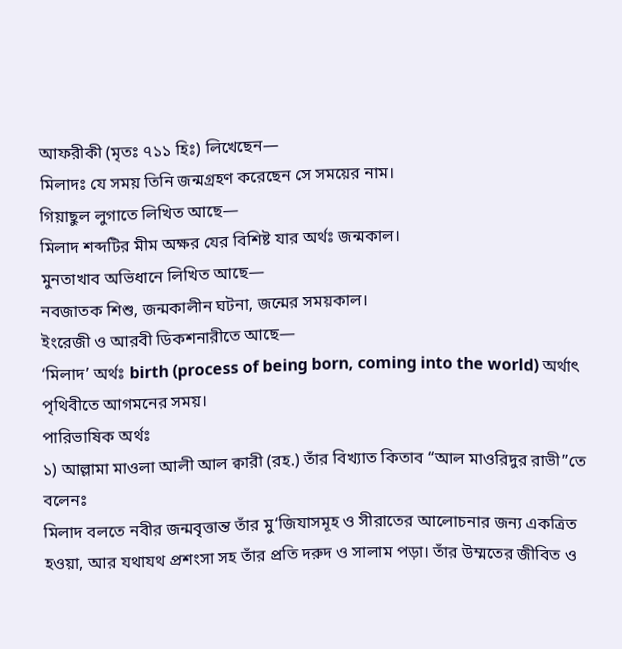আফরীকী (মৃতঃ ৭১১ হিঃ) লিখেছেন—
মিলাদঃ যে সময় তিনি জন্মগ্রহণ করেছেন সে সময়ের নাম।
গিয়াছুল লুগাতে লিখিত আছে—
মিলাদ শব্দটির মীম অক্ষর যের বিশিষ্ট যার অর্থঃ জন্মকাল।
মুনতাখাব অভিধানে লিখিত আছে—
নবজাতক শিশু, জন্মকালীন ঘটনা, জন্মের সময়কাল।
ইংরেজী ও আরবী ডিকশনারীতে আছে—
‘মিলাদ’ অর্থঃ birth (process of being born, coming into the world) অর্থাৎ পৃথিবীতে আগমনের সময়।
পারিভাষিক অর্থঃ
১) আল্লামা মাওলা আলী আল ক্বারী (রহ.) তাঁর বিখ্যাত কিতাব “আল মাওরিদুর রাভী”তে বলেনঃ
মিলাদ বলতে নবীর জন্মবৃত্তান্ত তাঁর মু‘জিযাসমূহ ও সীরাতের আলোচনার জন্য একত্রিত হওয়া, আর যথাযথ প্রশংসা সহ তাঁর প্রতি দরুদ ও সালাম পড়া। তাঁর উম্মতের জীবিত ও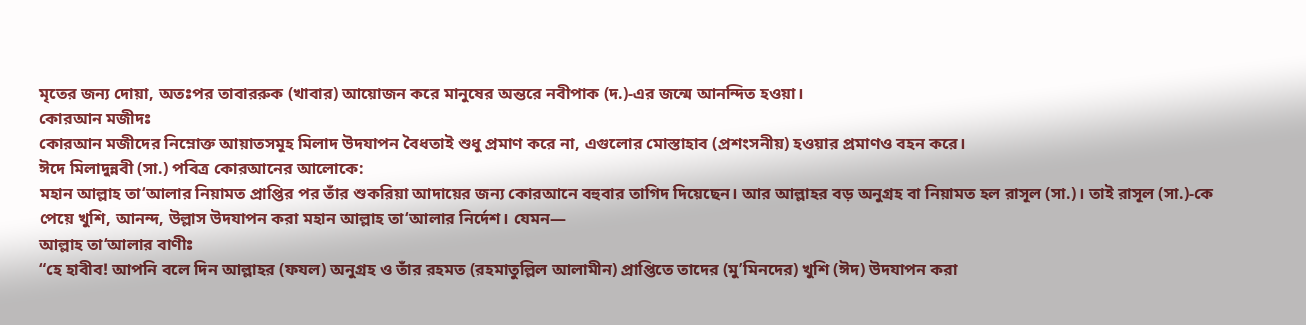মৃতের জন্য দোয়া, অতঃপর তাবাররুক (খাবার) আয়োজন করে মানুষের অন্তরে নবীপাক (দ.)-এর জন্মে আনন্দিত হওয়া।
কোরআন মজীদঃ
কোরআন মজীদের নিম্নোক্ত আয়াতসমূহ মিলাদ উদযাপন বৈধতাই শুধু প্রমাণ করে না, এগুলোর মোস্তাহাব (প্রশংসনীয়) হওয়ার প্রমাণও বহন করে।
ঈদে মিলাদুন্নবী (সা.) পবিত্র কোরআনের আলোকে:
মহান আল্লাহ তা‘আলার নিয়ামত প্রাপ্তির পর তাঁর শুকরিয়া আদায়ের জন্য কোরআনে বহুবার তাগিদ দিয়েছেন। আর আল্লাহর বড় অনুগ্রহ বা নিয়ামত হল রাসূল (সা.)। তাই রাসূল (সা.)-কে পেয়ে খুশি, আনন্দ, উল্লাস উদযাপন করা মহান আল্লাহ তা‘আলার নির্দেশ। যেমন—
আল্লাহ তা‘আলার বাণীঃ
“হে হাবীব! আপনি বলে দিন আল্লাহর (ফযল) অনুগ্রহ ও তাঁর রহমত (রহমাতুল্লিল আলামীন) প্রাপ্তিতে তাদের (মু’মিনদের) খুশি (ঈদ) উদযাপন করা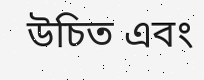উচিত এবং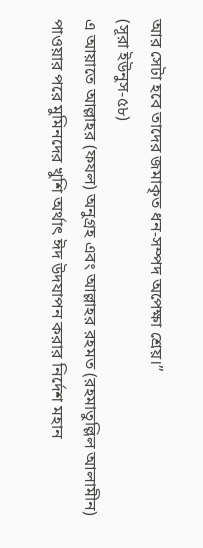আর সেটা হবে তাদের জমাকৃত ধন-সম্পদ অপেক্ষা শ্রেয়।”
(সূরা ইউনুস-৫৮)
এ আয়াতে আল্লাহর (ফযল) অনুগ্রহ এবং আল্লাহর রহমত (রহমাতুল্লিল আলামীন) পাওয়ার পরে মুমিনদের খুশি অর্থাৎ ঈদ উদযাপন করার নির্দেশ মহান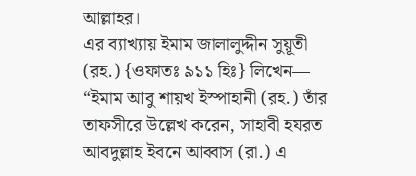আল্লাহর।
এর ব্যাখ্যায় ইমাম জালালুদ্দীন সুয়ূতী (রহ.) {ওফাতঃ ৯১১ হিঃ} লিখেন—
“ইমাম আবু শায়খ ইস্পাহানী (রহ.) তাঁর তাফসীরে উল্লেখ করেন, সাহাবী হযরত আবদুল্লাহ ইবনে আব্বাস (রা.) এ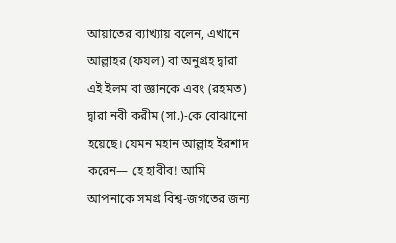আয়াতের ব্যাখ্যায় বলেন, এখানে আল্লাহর (ফযল) বা অনুগ্রহ দ্বারা এই ইলম বা জ্ঞানকে এবং (রহমত) দ্বারা নবী করীম (সা.)-কে বোঝানো হয়েছে। যেমন মহান আল্লাহ ইরশাদ করেন— হে হাবীব! আমি আপনাকে সমগ্র বিশ্ব-জগতের জন্য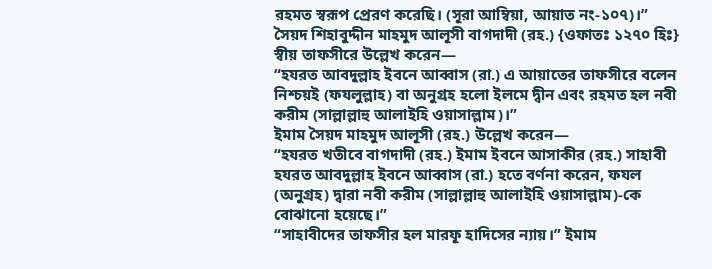রহমত স্বরূপ প্রেরণ করেছি। (সূরা আম্বিয়া, আয়াত নং-১০৭)।”
সৈয়দ শিহাবুদ্দীন মাহমুদ আলূসী বাগদাদী (রহ.) {ওফাতঃ ১২৭০ হিঃ} স্বীয় তাফসীরে উল্লেখ করেন—
“হযরত আবদুল্লাহ ইবনে আব্বাস (রা.) এ আয়াতের তাফসীরে বলেন নিশ্চয়ই (ফযলুল্লাহ) বা অনুগ্রহ হলো ইলমে দ্বীন এবং রহমত হল নবী করীম (সাল্লাল্লাহু আলাইহি ওয়াসাল্লাম)।”
ইমাম সৈয়দ মাহমুদ আলূসী (রহ.) উল্লেখ করেন—
“হযরত খতীবে বাগদাদী (রহ.) ইমাম ইবনে আসাকীর (রহ.) সাহাবী হযরত আবদুল্লাহ ইবনে আব্বাস (রা.) হতে বর্ণনা করেন, ফযল (অনুগ্রহ) দ্বারা নবী করীম (সাল্লাল্লাহু আলাইহি ওয়াসাল্লাম)-কে বোঝানো হয়েছে।”
“সাহাবীদের তাফসীর হল মারফূ হাদিসের ন্যায়।” ইমাম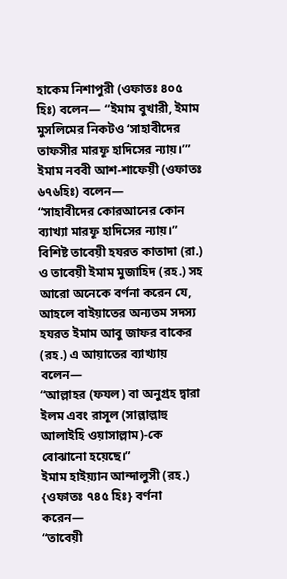হাকেম নিশাপুরী (ওফাতঃ ৪০৫ হিঃ) বলেন— “ইমাম বুখারী, ইমাম মুসলিমের নিকটও ‘সাহাবীদের তাফসীর মারফূ হাদিসের ন্যায়।’”
ইমাম নববী আশ-শাফেয়ী (ওফাতঃ ৬৭৬হিঃ) বলেন—
“সাহাবীদের কোরআনের কোন ব্যাখ্যা মারফূ হাদিসের ন্যায়।”
বিশিষ্ট তাবেয়ী হযরত কাতাদা (রা.) ও তাবেয়ী ইমাম মুজাহিদ (রহ.) সহ আরো অনেকে বর্ণনা করেন যে, আহলে বাইয়াতের অন্যতম সদস্য হযরত ইমাম আবু জাফর বাকের (রহ.) এ আয়াতের ব্যাখ্যায় বলেন—
“আল্লাহর (ফযল) বা অনুগ্রহ দ্বারা ইলম এবং রাসূল (সাল্লাল্লাহু আলাইহি ওয়াসাল্লাম)-কে বোঝানো হয়েছে।”
ইমাম হাইয়্যান আন্দালুসী (রহ.) {ওফাতঃ ৭৪৫ হিঃ} বর্ণনা করেন—
“তাবেয়ী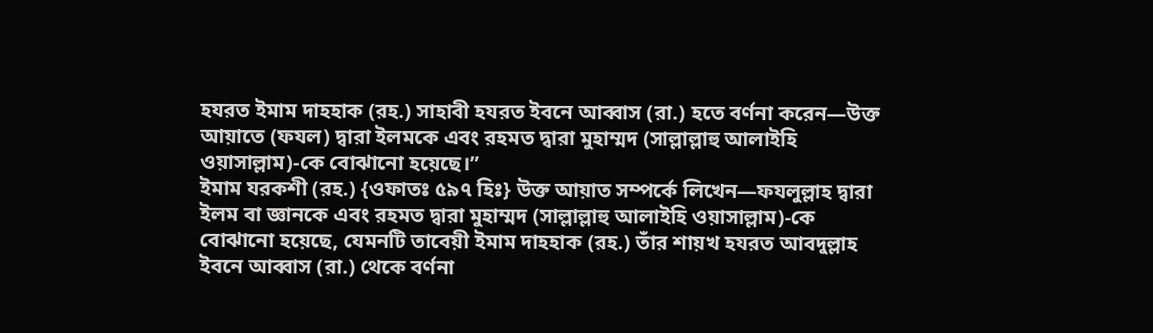হযরত ইমাম দাহহাক (রহ.) সাহাবী হযরত ইবনে আব্বাস (রা.) হতে বর্ণনা করেন—উক্ত আয়াতে (ফযল) দ্বারা ইলমকে এবং রহমত দ্বারা মুহাম্মদ (সাল্লাল্লাহু আলাইহি ওয়াসাল্লাম)-কে বোঝানো হয়েছে।”
ইমাম যরকশী (রহ.) {ওফাতঃ ৫৯৭ হিঃ} উক্ত আয়াত সম্পর্কে লিখেন—ফযলুল্লাহ দ্বারা ইলম বা জ্ঞানকে এবং রহমত দ্বারা মুহাম্মদ (সাল্লাল্লাহু আলাইহি ওয়াসাল্লাম)-কে বোঝানো হয়েছে, যেমনটি তাবেয়ী ইমাম দাহহাক (রহ.) তাঁর শায়খ হযরত আবদুল্লাহ ইবনে আব্বাস (রা.) থেকে বর্ণনা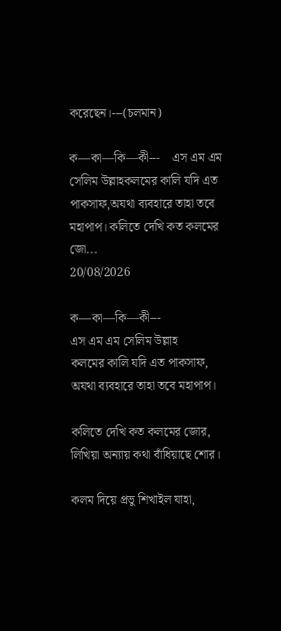করেছেন।---(চলমান)

ক—কা—কি—কী---    এস এম এম সেলিম উল্লাহকলমের কালি যদি এত পাকসাফ,অযথা ব্যবহারে তাহা তবে মহাপাপ। কলিতে দেখি কত কলমের জো...
20/08/2026

ক—কা—কি—কী---
এস এম এম সেলিম উল্লাহ
কলমের কালি যদি এত পাকসাফ,
অযথা ব্যবহারে তাহা তবে মহাপাপ।

কলিতে দেখি কত কলমের জোর,
লিখিয়া অন্যায় কথা বাঁধিয়াছে শোর।

কলম দিয়ে প্রভু শিখাইল যাহা,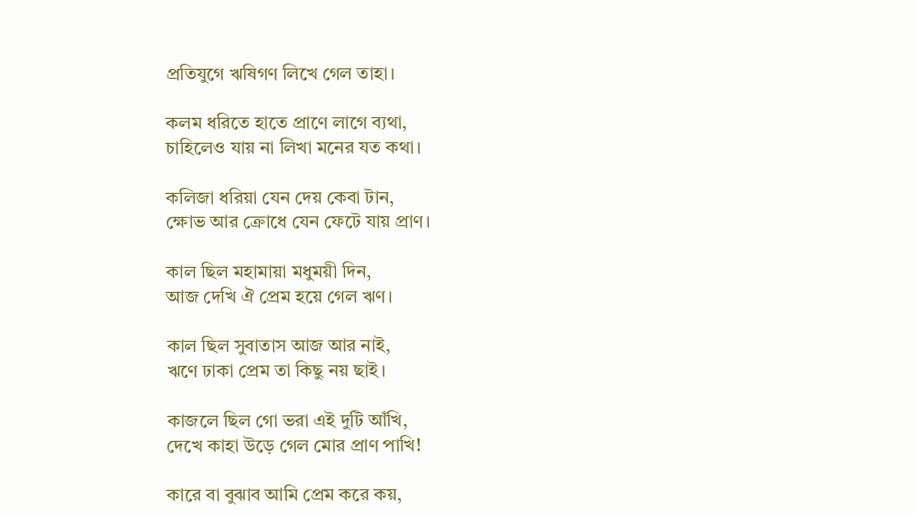প্রতিযুগে ঋষিগণ লিখে গেল তাহা।

কলম ধরিতে হাতে প্রাণে লাগে ব্যথা,
চাহিলেও যায় না লিখা মনের যত কথা।

কলিজা ধরিয়া যেন দেয় কেবা টান,
ক্ষোভ আর ক্রোধে যেন ফেটে যায় প্রাণ।

কাল ছিল মহামায়া মধুময়ী দিন,
আজ দেখি ঐ প্রেম হয়ে গেল ঋণ।

কাল ছিল সুবাতাস আজ আর নাই,
ঋণে ঢাকা প্রেম তা কিছু নয় ছাই।

কাজলে ছিল গো ভরা এই দুটি আঁখি,
দেখে কাহা উড়ে গেল মোর প্রাণ পাখি!

কারে বা বুঝাব আমি প্রেম করে কয়,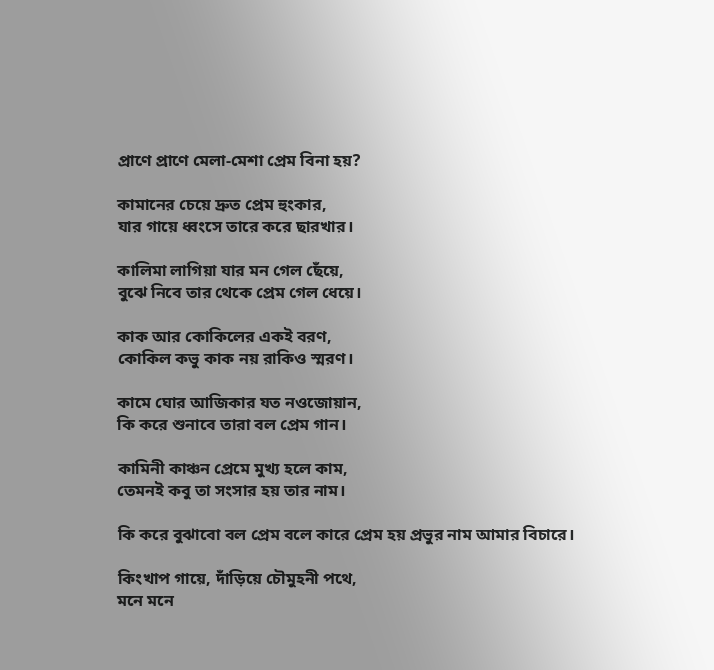প্রাণে প্রাণে মেলা-মেশা প্রেম বিনা হয়?

কামানের চেয়ে দ্রুত প্রেম হুংকার,
যার গায়ে ধ্বংসে তারে করে ছারখার।

কালিমা লাগিয়া যার মন গেল ছেঁয়ে,
বুঝে নিবে তার থেকে প্রেম গেল ধেয়ে।

কাক আর কোকিলের একই বরণ,
কোকিল কভু কাক নয় রাকিও স্মরণ।

কামে ঘোর আজিকার যত নওজোয়ান,
কি করে শুনাবে তারা বল প্রেম গান।

কামিনী কাঞ্চন প্রেমে মুখ্য হলে কাম,
তেমনই কবু তা সংসার হয় তার নাম।

কি করে বুঝাবো বল প্রেম বলে কারে প্রেম হয় প্রভুর নাম আমার বিচারে।

কিংখাপ গায়ে, দাঁড়িয়ে চৌমুহনী পথে,
মনে মনে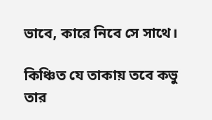ভাবে, কারে নিবে সে সাথে।

কিঞ্চিত যে তাকায় তবে কভু তার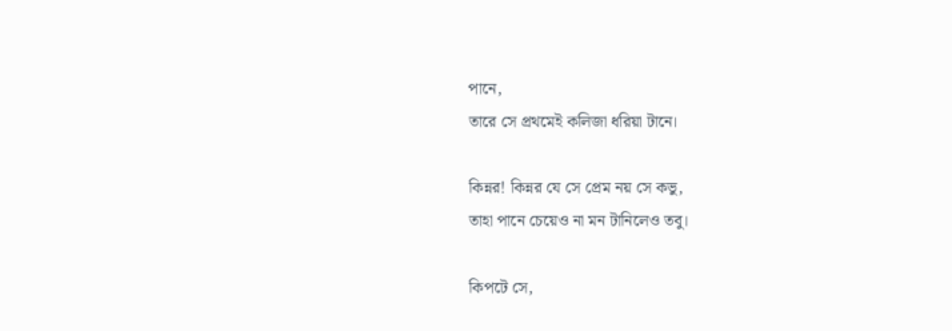পানে,
তারে সে প্রথমেই কলিজা ধরিয়া টানে।

কিন্নর! কিন্নর যে সে প্রেম নয় সে কভু,
তাহা পানে চেয়েও না মন টানিলেও তবু।

কিপটে সে,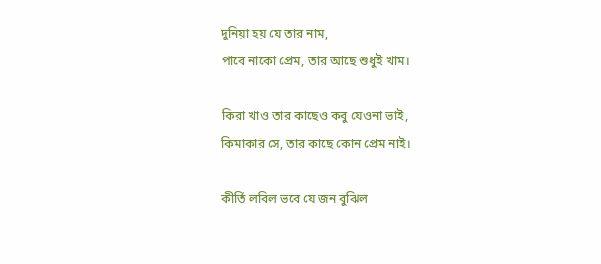দুনিয়া হয় যে তার নাম,
পাবে নাকো প্রেম, তার আছে শুধুই খাম।

কিরা খাও তার কাছেও কবু যেওনা ভাই,
কিমাকার সে, তার কাছে কোন প্রেম নাই।

কীর্তি লবিল ভবে যে জন বুঝিল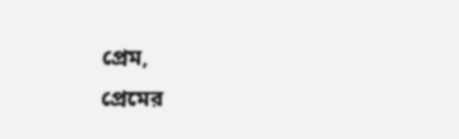প্রেম,
প্রেমের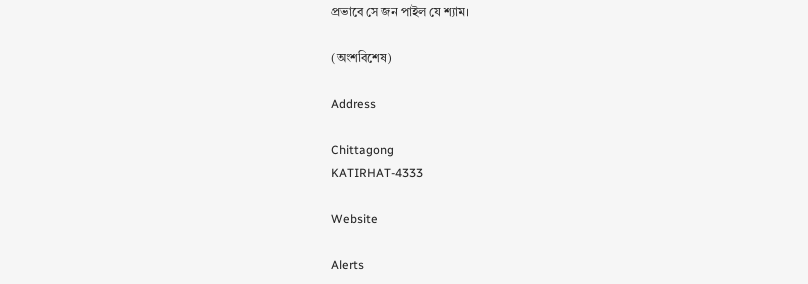প্রভাবে সে জন পাইল যে শ্যাম।

(অংশবিশেষ)

Address

Chittagong
KATIRHAT-4333

Website

Alerts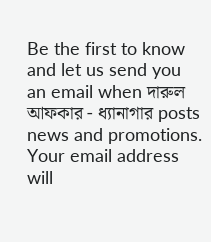Be the first to know and let us send you an email when দারুল আফকার - ধ্যানাগার posts news and promotions. Your email address will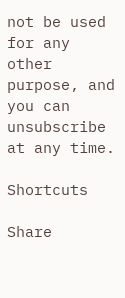not be used for any other purpose, and you can unsubscribe at any time.

Shortcuts

Share